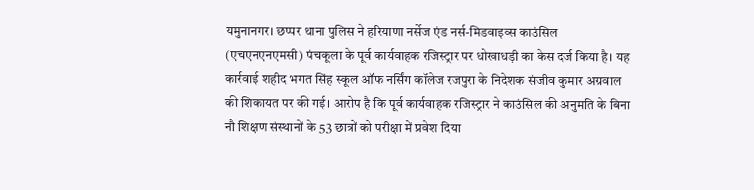यमुनानगर। छप्पर थाना पुलिस ने हरियाणा नर्सेज एंड नर्स-मिडवाइव्स काउंसिल (एचएनएनएमसी) पंचकूला के पूर्व कार्यवाहक रजिस्ट्रार पर धोखाधड़ी का केस दर्ज किया है। यह कार्रवाई शहीद भगत सिंह स्कूल ऑफ नर्सिंग कॉलेज रजपुरा के निदेशक संजीव कुमार अग्रवाल की शिकायत पर की गई। आरोप है कि पूर्व कार्यवाहक रजिस्ट्रार ने काउंसिल की अनुमति के बिना नौ शिक्षण संस्थानों के 53 छात्रों को परीक्षा में प्रवेश दिया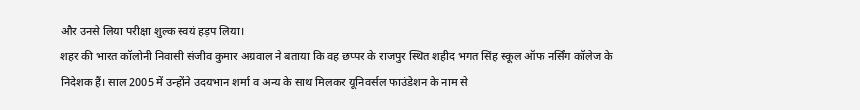और उनसे लिया परीक्षा शुल्क स्वयं हड़प लिया।
शहर की भारत कॉलोनी निवासी संजीव कुमार अग्रवाल ने बताया कि वह छप्पर के राजपुर स्थित शहीद भगत सिंह स्कूल ऑफ नर्सिंग कॉलेज के निदेशक हैं। साल 2005 में उन्होंने उदयभान शर्मा व अन्य के साथ मिलकर यूनिवर्सल फाउंडेशन के नाम से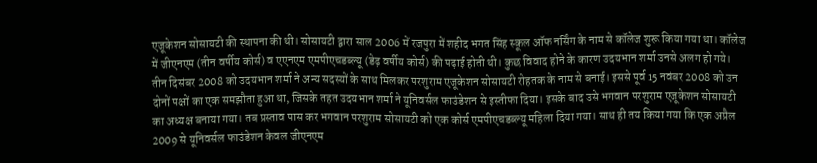एजूकेशन सोसायटी की स्थापना की थी। सोसायटी द्वारा साल 2006 में रजपुरा में शहीद भगत सिंह स्कूल ऑफ नर्सिंग के नाम से कॉलेज शुरू किया गया था। कॉलेज में जीएनएम (तीन वर्षीय कोर्स) व एएनएम एमपीएचडब्ल्यू (डेढ़ वर्षीय कोर्स) की पढ़ाई होती थी। कुछ विवाद होने के कारण उदयभान शर्मा उनसे अलग हो गये। तीन दिसंबर 2008 को उदयभान शर्मा ने अन्य सदस्यों के साथ मिलकर परशुराम एजूकेशन सोसायटी रोहतक के नाम से बनाई। इससे पूर्व 15 नवंबर 2008 को उन दोनों पक्षों का एक समझौता हुआ था, जिसके तहत उदयभान शर्मा ने यूनिवर्सल फाउंडेशन से इस्तीफा दिया। इसके बाद उसे भगवान परशुराम एजूकेशन सोसायटी का अध्यक्ष बनाया गया। तब प्रस्ताव पास कर भगवान परशुराम सोसायटी को एक कोर्स एमपीएचडब्ल्यू महिला दिया गया। साथ ही तय किया गया कि एक अप्रैल 2009 से यूनिवर्सल फाउंडेशन केवल जीएनएम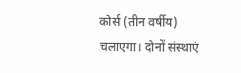कोर्स (तीन वर्षीय) चलाएगा। दोनों संस्थाएं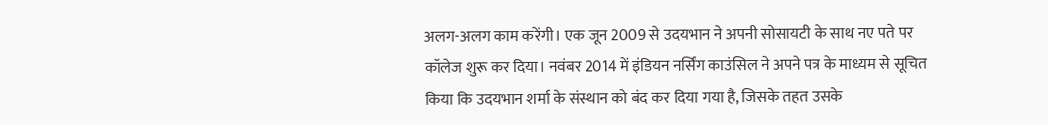अलग-अलग काम करेंगी। एक जून 2009 से उदयभान ने अपनी सोसायटी के साथ नए पते पर कॉलेज शुरू कर दिया। नवंबर 2014 में इंडियन नर्सिंग काउंसिल ने अपने पत्र के माध्यम से सूचित किया कि उदयभान शर्मा के संस्थान को बंद कर दिया गया है, जिसके तहत उसके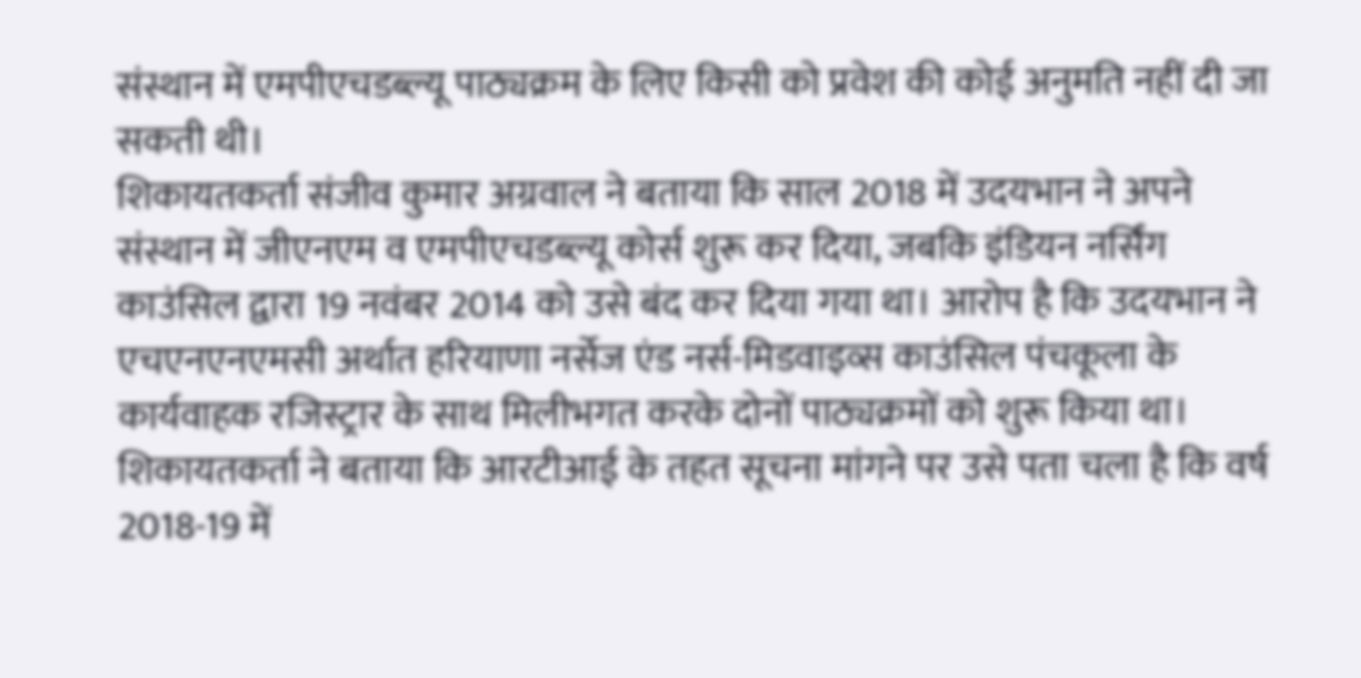संस्थान में एमपीएचडब्ल्यू पाठ्यक्रम के लिए किसी को प्रवेश की कोई अनुमति नहीं दी जा सकती थी।
शिकायतकर्ता संजीव कुमार अग्रवाल ने बताया कि साल 2018 में उदयभान ने अपने संस्थान में जीएनएम व एमपीएचडब्ल्यू कोर्स शुरू कर दिया, जबकि इंडियन नर्सिंग काउंसिल द्वारा 19 नवंबर 2014 को उसे बंद कर दिया गया था। आरोप है कि उदयभान ने एचएनएनएमसी अर्थात हरियाणा नर्सेज एंड नर्स-मिडवाइव्स काउंसिल पंचकूला के कार्यवाहक रजिस्ट्रार के साथ मिलीभगत करके दोनों पाठ्यक्रमों को शुरू किया था।
शिकायतकर्ता ने बताया कि आरटीआई के तहत सूचना मांगने पर उसे पता चला है कि वर्ष 2018-19 में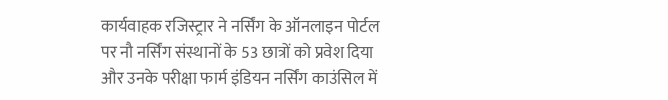कार्यवाहक रजिस्ट्रार ने नर्सिंग के ऑनलाइन पोर्टल पर नौ नर्सिंग संस्थानों के 53 छात्रों को प्रवेश दिया और उनके परीक्षा फार्म इंडियन नर्सिंग काउंसिल में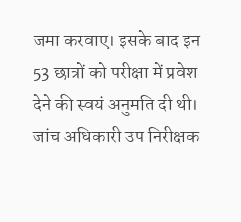जमा करवाए। इसके बाद इन 53 छात्रों को परीक्षा में प्रवेश देने की स्वयं अनुमति दी थी। जांच अधिकारी उप निरीक्षक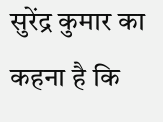सुरेंद्र कुमार का कहना है कि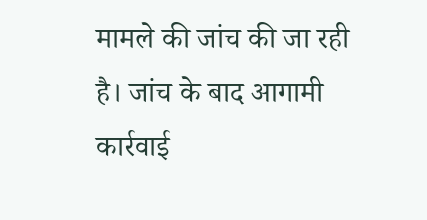मामले की जांच की जा रही है। जांच के बाद आगामी कार्रवाई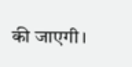की जाएगी।